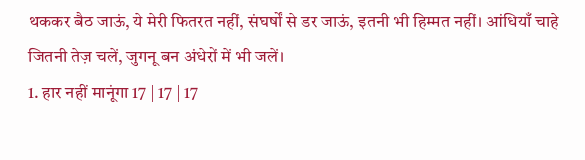थककर बैठ जाऊं, ये मेरी फितरत नहीं, संघर्षों से डर जाऊं, इतनी भी हिम्मत नहीं। आंधियाँ चाहे जितनी तेज़ चलें, जुगनू बन अंधेरों में भी जलें।
1. हार नहीं मानूंगा 17 | 17 | 17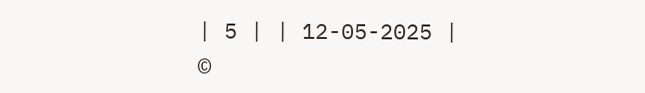| 5 | | 12-05-2025 |
©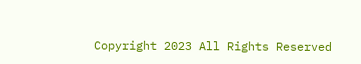Copyright 2023 All Rights Reserved